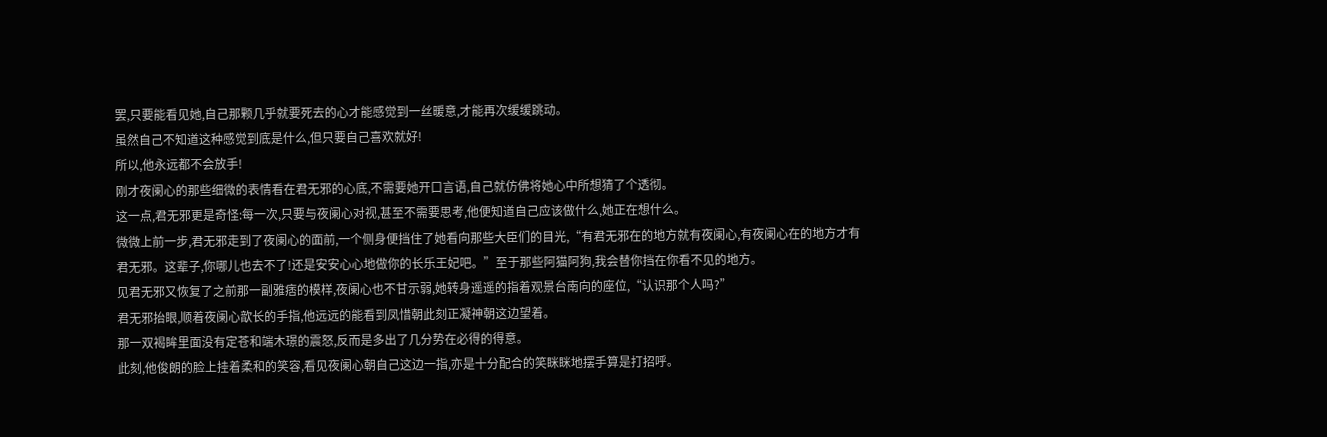罢,只要能看见她,自己那颗几乎就要死去的心才能感觉到一丝暖意,才能再次缓缓跳动。
虽然自己不知道这种感觉到底是什么,但只要自己喜欢就好!
所以,他永远都不会放手!
刚才夜阑心的那些细微的表情看在君无邪的心底,不需要她开口言语,自己就仿佛将她心中所想猜了个透彻。
这一点,君无邪更是奇怪:每一次,只要与夜阑心对视,甚至不需要思考,他便知道自己应该做什么,她正在想什么。
微微上前一步,君无邪走到了夜阑心的面前,一个侧身便挡住了她看向那些大臣们的目光,“有君无邪在的地方就有夜阑心,有夜阑心在的地方才有君无邪。这辈子,你哪儿也去不了!还是安安心心地做你的长乐王妃吧。”至于那些阿猫阿狗,我会替你挡在你看不见的地方。
见君无邪又恢复了之前那一副雅痞的模样,夜阑心也不甘示弱,她转身遥遥的指着观景台南向的座位,“认识那个人吗?”
君无邪抬眼,顺着夜阑心歆长的手指,他远远的能看到凤惜朝此刻正凝神朝这边望着。
那一双褐眸里面没有定苍和端木璟的震怒,反而是多出了几分势在必得的得意。
此刻,他俊朗的脸上挂着柔和的笑容,看见夜阑心朝自己这边一指,亦是十分配合的笑眯眯地摆手算是打招呼。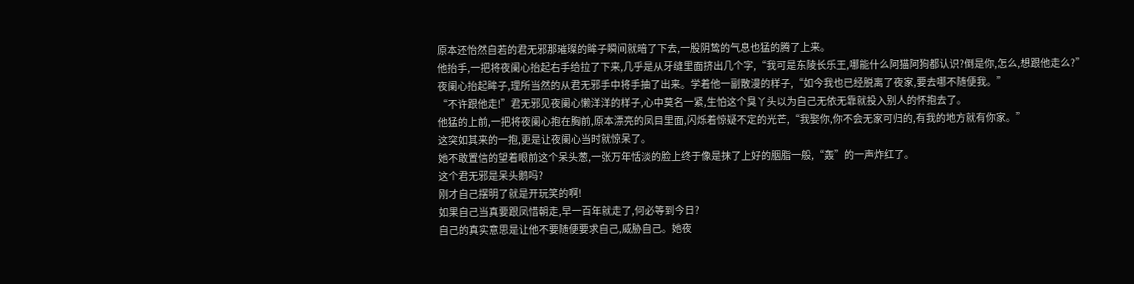原本还怡然自若的君无邪那璀璨的眸子瞬间就暗了下去,一股阴鸷的气息也猛的腾了上来。
他抬手,一把将夜阑心抬起右手给拉了下来,几乎是从牙缝里面挤出几个字,“我可是东陵长乐王,哪能什么阿猫阿狗都认识?倒是你,怎么,想跟他走么?”
夜阑心抬起眸子,理所当然的从君无邪手中将手抽了出来。学着他一副散漫的样子,“如今我也已经脱离了夜家,要去哪不随便我。”
“不许跟他走!”君无邪见夜阑心懒洋洋的样子,心中莫名一紧,生怕这个臭丫头以为自己无依无靠就投入别人的怀抱去了。
他猛的上前,一把将夜阑心抱在胸前,原本漂亮的凤目里面,闪烁着惊疑不定的光芒,“我娶你,你不会无家可归的,有我的地方就有你家。”
这突如其来的一抱,更是让夜阑心当时就惊呆了。
她不敢置信的望着眼前这个呆头葱,一张万年恬淡的脸上终于像是抹了上好的胭脂一般,“轰”的一声炸红了。
这个君无邪是呆头鹅吗?
刚才自己摆明了就是开玩笑的啊!
如果自己当真要跟凤惜朝走,早一百年就走了,何必等到今日?
自己的真实意思是让他不要随便要求自己,威胁自己。她夜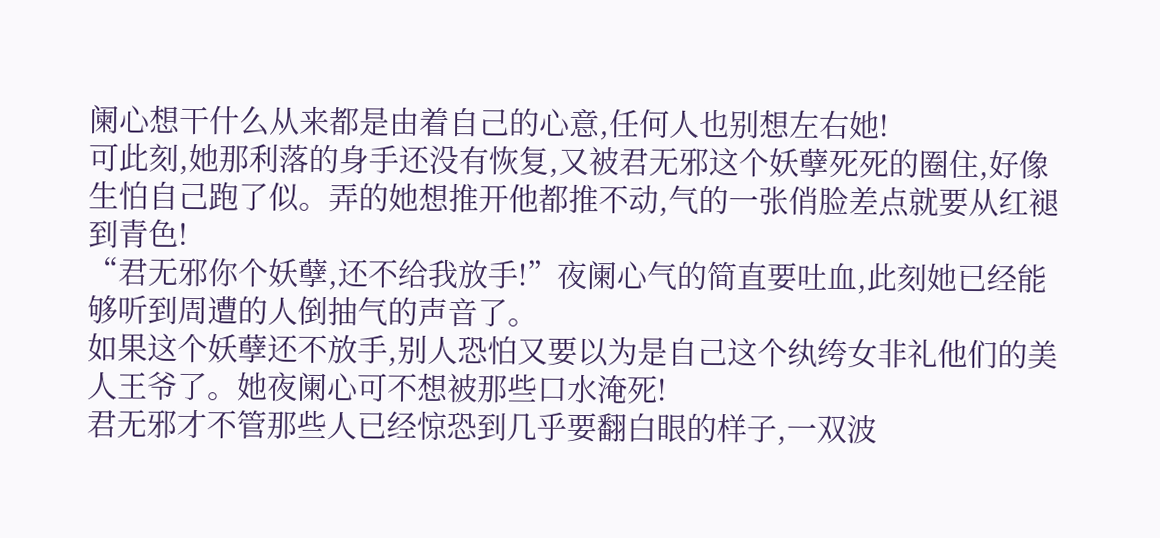阑心想干什么从来都是由着自己的心意,任何人也别想左右她!
可此刻,她那利落的身手还没有恢复,又被君无邪这个妖孽死死的圈住,好像生怕自己跑了似。弄的她想推开他都推不动,气的一张俏脸差点就要从红褪到青色!
“君无邪你个妖孽,还不给我放手!”夜阑心气的简直要吐血,此刻她已经能够听到周遭的人倒抽气的声音了。
如果这个妖孽还不放手,别人恐怕又要以为是自己这个纨绔女非礼他们的美人王爷了。她夜阑心可不想被那些口水淹死!
君无邪才不管那些人已经惊恐到几乎要翻白眼的样子,一双波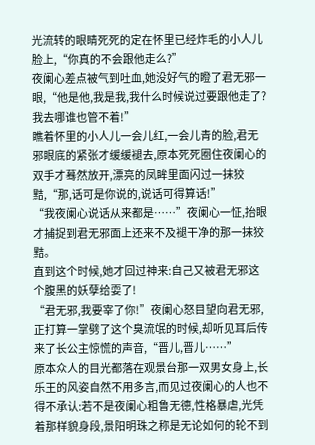光流转的眼睛死死的定在怀里已经炸毛的小人儿脸上,“你真的不会跟他走么?”
夜阑心差点被气到吐血,她没好气的瞪了君无邪一眼,“他是他,我是我,我什么时候说过要跟他走了?我去哪谁也管不着!”
瞧着怀里的小人儿一会儿红,一会儿青的脸,君无邪眼底的紧张才缓缓褪去,原本死死圈住夜阑心的双手才蓦然放开,漂亮的凤眸里面闪过一抹狡黠,“那,话可是你说的,说话可得算话!”
“我夜阑心说话从来都是……”夜阑心一怔,抬眼才捕捉到君无邪面上还来不及褪干净的那一抹狡黠。
直到这个时候,她才回过神来:自己又被君无邪这个腹黑的妖孽给耍了!
“君无邪,我要宰了你!”夜阑心怒目望向君无邪,正打算一掌劈了这个臭流氓的时候,却听见耳后传来了长公主惊慌的声音,“晋儿,晋儿……”
原本众人的目光都落在观景台那一双男女身上,长乐王的风姿自然不用多言,而见过夜阑心的人也不得不承认:若不是夜阑心粗鲁无德,性格暴虐,光凭着那样貌身段,景阳明珠之称是无论如何的轮不到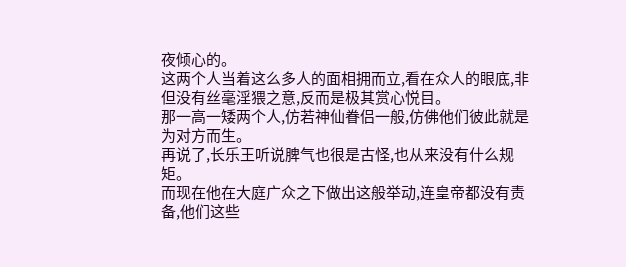夜倾心的。
这两个人当着这么多人的面相拥而立,看在众人的眼底,非但没有丝毫淫猥之意,反而是极其赏心悦目。
那一高一矮两个人,仿若神仙眷侣一般,仿佛他们彼此就是为对方而生。
再说了,长乐王听说脾气也很是古怪,也从来没有什么规矩。
而现在他在大庭广众之下做出这般举动,连皇帝都没有责备,他们这些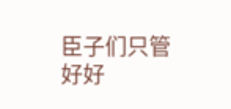臣子们只管好好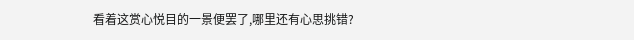看着这赏心悦目的一景便罢了,哪里还有心思挑错?